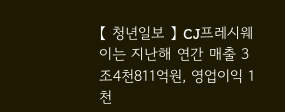【 청년일보 】 CJ프레시웨이는 지난해 연간 매출 3조4천811억원, 영업이익 1천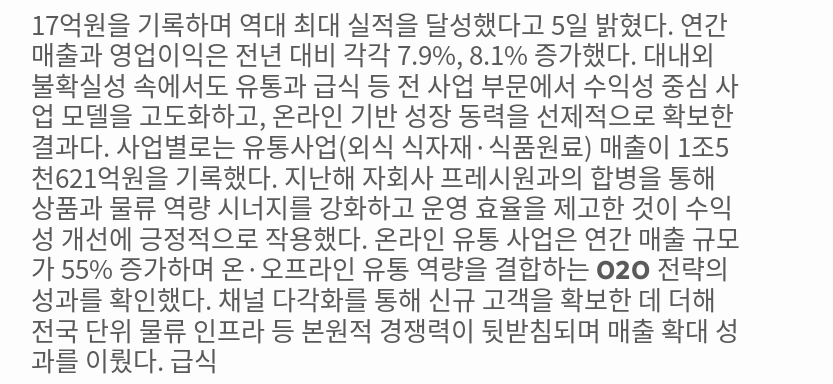17억원을 기록하며 역대 최대 실적을 달성했다고 5일 밝혔다. 연간 매출과 영업이익은 전년 대비 각각 7.9%, 8.1% 증가했다. 대내외 불확실성 속에서도 유통과 급식 등 전 사업 부문에서 수익성 중심 사업 모델을 고도화하고, 온라인 기반 성장 동력을 선제적으로 확보한 결과다. 사업별로는 유통사업(외식 식자재·식품원료) 매출이 1조5천621억원을 기록했다. 지난해 자회사 프레시원과의 합병을 통해 상품과 물류 역량 시너지를 강화하고 운영 효율을 제고한 것이 수익성 개선에 긍정적으로 작용했다. 온라인 유통 사업은 연간 매출 규모가 55% 증가하며 온·오프라인 유통 역량을 결합하는 O2O 전략의 성과를 확인했다. 채널 다각화를 통해 신규 고객을 확보한 데 더해 전국 단위 물류 인프라 등 본원적 경쟁력이 뒷받침되며 매출 확대 성과를 이뤘다. 급식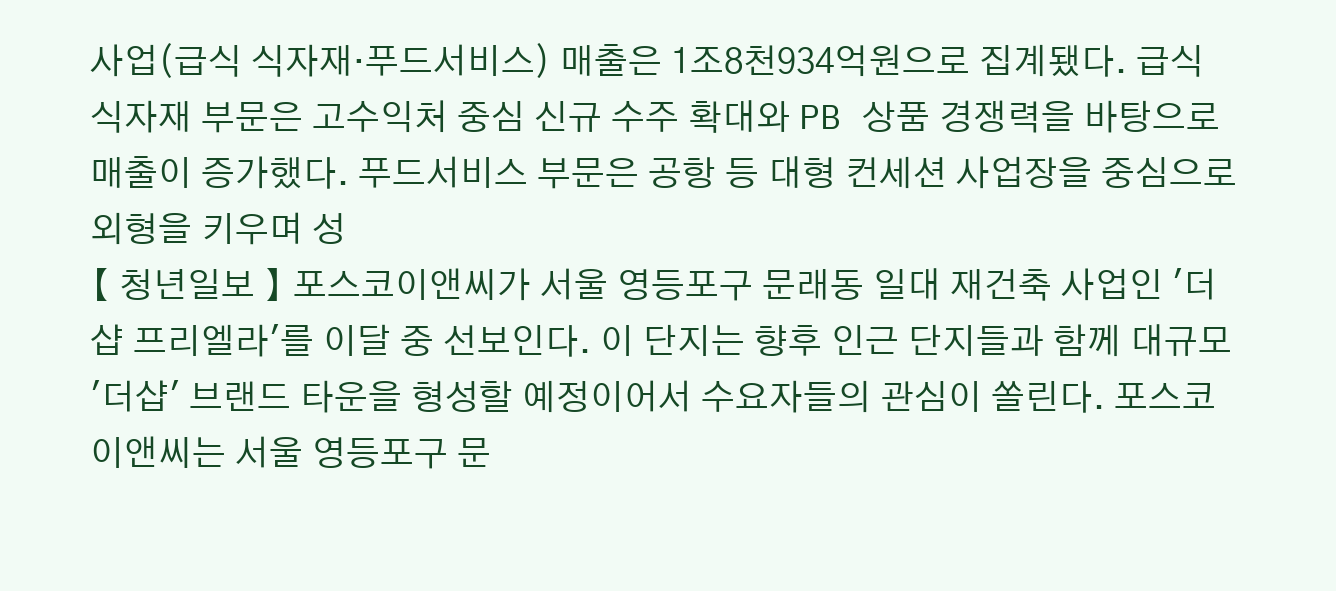사업(급식 식자재·푸드서비스) 매출은 1조8천934억원으로 집계됐다. 급식 식자재 부문은 고수익처 중심 신규 수주 확대와 PB 상품 경쟁력을 바탕으로 매출이 증가했다. 푸드서비스 부문은 공항 등 대형 컨세션 사업장을 중심으로 외형을 키우며 성
【 청년일보 】 포스코이앤씨가 서울 영등포구 문래동 일대 재건축 사업인 '더샵 프리엘라'를 이달 중 선보인다. 이 단지는 향후 인근 단지들과 함께 대규모 '더샵' 브랜드 타운을 형성할 예정이어서 수요자들의 관심이 쏠린다. 포스코이앤씨는 서울 영등포구 문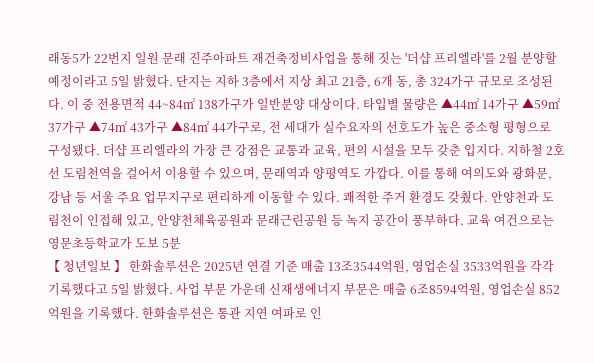래동5가 22번지 일원 문래 진주아파트 재건축정비사업을 통해 짓는 '더샵 프리엘라'를 2월 분양할 예정이라고 5일 밝혔다. 단지는 지하 3층에서 지상 최고 21층, 6개 동, 총 324가구 규모로 조성된다. 이 중 전용면적 44~84㎡ 138가구가 일반분양 대상이다. 타입별 물량은 ▲44㎡ 14가구 ▲59㎡ 37가구 ▲74㎡ 43가구 ▲84㎡ 44가구로, 전 세대가 실수요자의 선호도가 높은 중소형 평형으로 구성됐다. 더샵 프리엘라의 가장 큰 강점은 교통과 교육, 편의 시설을 모두 갖춘 입지다. 지하철 2호선 도림천역을 걸어서 이용할 수 있으며, 문래역과 양평역도 가깝다. 이를 통해 여의도와 광화문, 강남 등 서울 주요 업무지구로 편리하게 이동할 수 있다. 쾌적한 주거 환경도 갖췄다. 안양천과 도림천이 인접해 있고, 안양천체육공원과 문래근린공원 등 녹지 공간이 풍부하다. 교육 여건으로는 영문초등학교가 도보 5분
【 청년일보 】 한화솔루션은 2025년 연결 기준 매출 13조3544억원, 영업손실 3533억원을 각각 기록했다고 5일 밝혔다. 사업 부문 가운데 신재생에너지 부문은 매출 6조8594억원, 영업손실 852억원을 기록했다. 한화솔루션은 통관 지연 여파로 인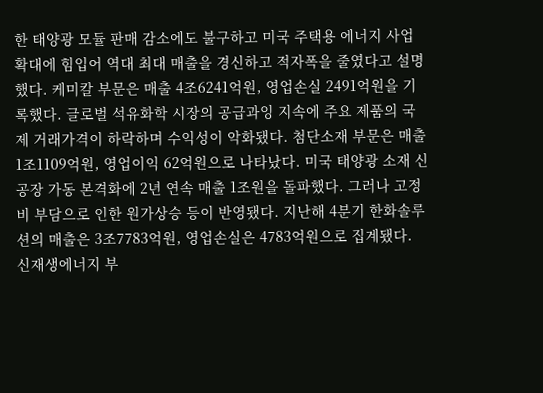한 태양광 모듈 판매 감소에도 불구하고 미국 주택용 에너지 사업 확대에 힘입어 역대 최대 매출을 경신하고 적자폭을 줄였다고 설명했다. 케미칼 부문은 매출 4조6241억원, 영업손실 2491억원을 기록했다. 글로벌 석유화학 시장의 공급과잉 지속에 주요 제품의 국제 거래가격이 하락하며 수익성이 악화됐다. 첨단소재 부문은 매출 1조1109억원, 영업이익 62억원으로 나타났다. 미국 태양광 소재 신공장 가동 본격화에 2년 연속 매출 1조원을 돌파했다. 그러나 고정비 부담으로 인한 원가상승 등이 반영됐다. 지난해 4분기 한화솔루션의 매출은 3조7783억원, 영업손실은 4783억원으로 집계됐다. 신재생에너지 부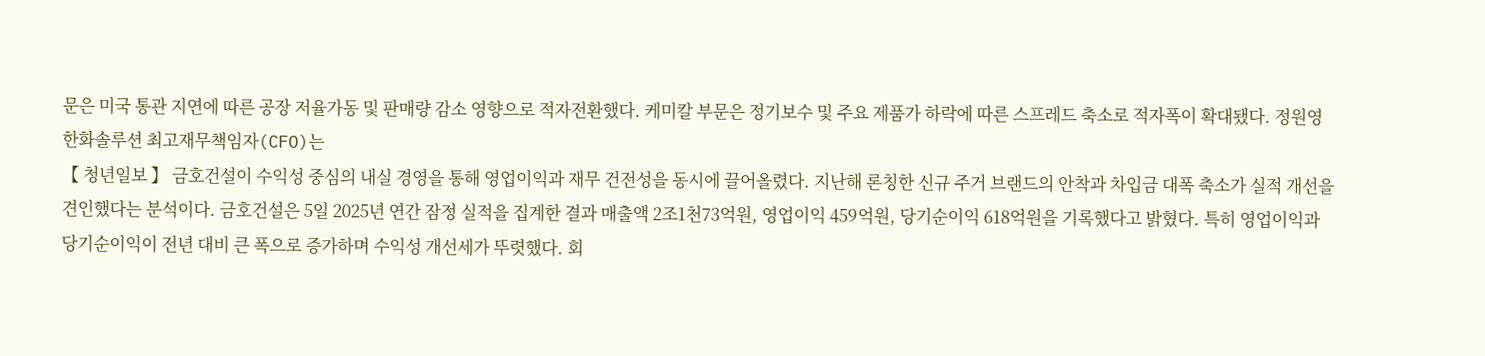문은 미국 통관 지연에 따른 공장 저율가동 및 판매량 감소 영향으로 적자전환했다. 케미칼 부문은 정기보수 및 주요 제품가 하락에 따른 스프레드 축소로 적자폭이 확대됐다. 정원영 한화솔루션 최고재무책임자(CFO)는
【 청년일보 】 금호건설이 수익성 중심의 내실 경영을 통해 영업이익과 재무 건전성을 동시에 끌어올렸다. 지난해 론칭한 신규 주거 브랜드의 안착과 차입금 대폭 축소가 실적 개선을 견인했다는 분석이다. 금호건설은 5일 2025년 연간 잠정 실적을 집계한 결과 매출액 2조1천73억원, 영업이익 459억원, 당기순이익 618억원을 기록했다고 밝혔다. 특히 영업이익과 당기순이익이 전년 대비 큰 폭으로 증가하며 수익성 개선세가 뚜렷했다. 회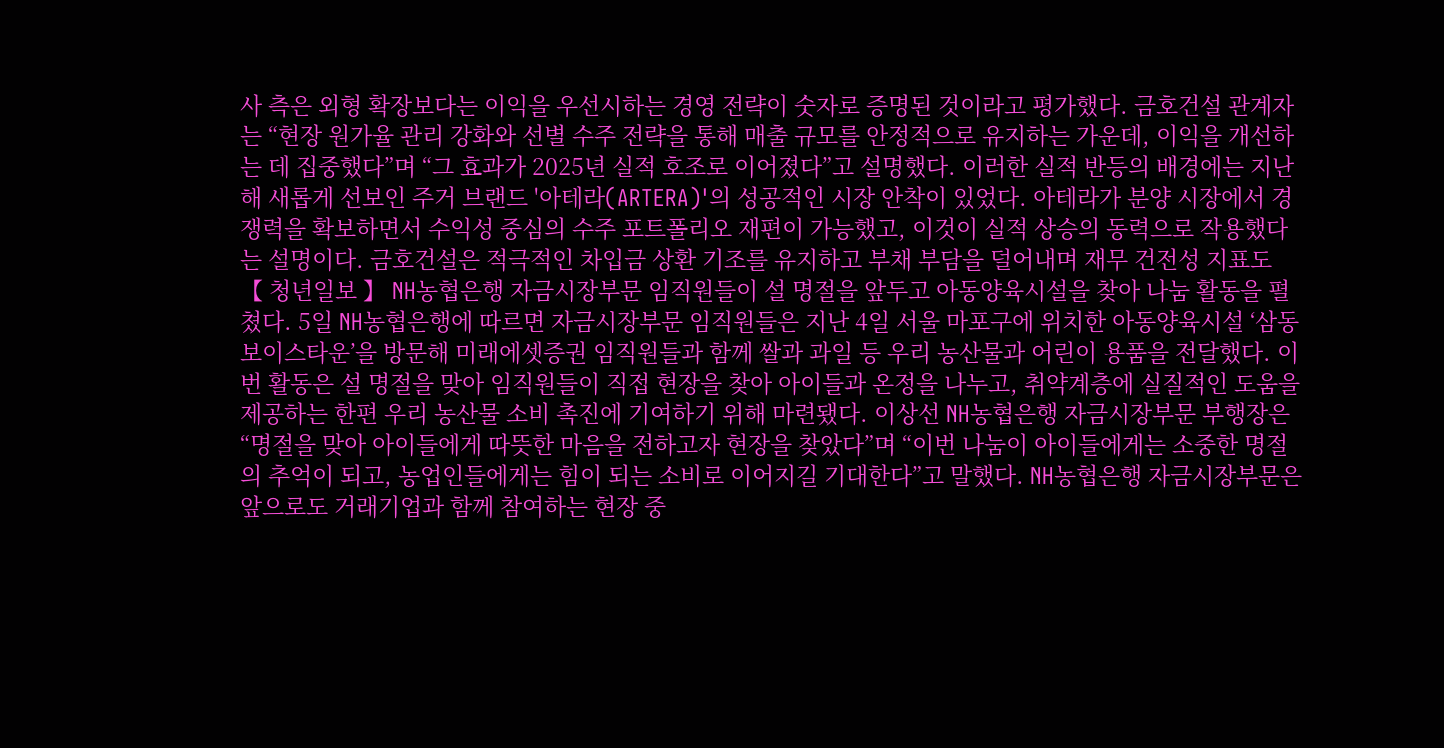사 측은 외형 확장보다는 이익을 우선시하는 경영 전략이 숫자로 증명된 것이라고 평가했다. 금호건설 관계자는 “현장 원가율 관리 강화와 선별 수주 전략을 통해 매출 규모를 안정적으로 유지하는 가운데, 이익을 개선하는 데 집중했다”며 “그 효과가 2025년 실적 호조로 이어졌다”고 설명했다. 이러한 실적 반등의 배경에는 지난해 새롭게 선보인 주거 브랜드 '아테라(ARTERA)'의 성공적인 시장 안착이 있었다. 아테라가 분양 시장에서 경쟁력을 확보하면서 수익성 중심의 수주 포트폴리오 재편이 가능했고, 이것이 실적 상승의 동력으로 작용했다는 설명이다. 금호건설은 적극적인 차입금 상환 기조를 유지하고 부채 부담을 덜어내며 재무 건전성 지표도
【 청년일보 】 NH농협은행 자금시장부문 임직원들이 설 명절을 앞두고 아동양육시설을 찾아 나눔 활동을 펼쳤다. 5일 NH농협은행에 따르면 자금시장부문 임직원들은 지난 4일 서울 마포구에 위치한 아동양육시설 ‘삼동보이스타운’을 방문해 미래에셋증권 임직원들과 함께 쌀과 과일 등 우리 농산물과 어린이 용품을 전달했다. 이번 활동은 설 명절을 맞아 임직원들이 직접 현장을 찾아 아이들과 온정을 나누고, 취약계층에 실질적인 도움을 제공하는 한편 우리 농산물 소비 촉진에 기여하기 위해 마련됐다. 이상선 NH농협은행 자금시장부문 부행장은 “명절을 맞아 아이들에게 따뜻한 마음을 전하고자 현장을 찾았다”며 “이번 나눔이 아이들에게는 소중한 명절의 추억이 되고, 농업인들에게는 힘이 되는 소비로 이어지길 기대한다”고 말했다. NH농협은행 자금시장부문은 앞으로도 거래기업과 함께 참여하는 현장 중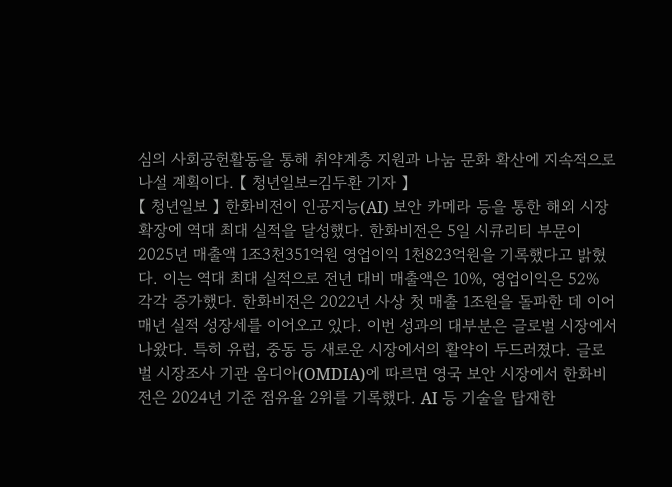심의 사회공헌활동을 통해 취약계층 지원과 나눔 문화 확산에 지속적으로 나설 계획이다. 【 청년일보=김두환 기자 】
【 청년일보 】 한화비전이 인공지능(AI) 보안 카메라 등을 통한 해외 시장 확장에 역대 최대 실적을 달성했다. 한화비전은 5일 시큐리티 부문이 2025년 매출액 1조3천351억원 영업이익 1천823억원을 기록했다고 밝혔다. 이는 역대 최대 실적으로 전년 대비 매출액은 10%, 영업이익은 52% 각각 증가했다. 한화비전은 2022년 사상 첫 매출 1조원을 돌파한 데 이어 매년 실적 성장세를 이어오고 있다. 이번 성과의 대부분은 글로벌 시장에서 나왔다. 특히 유럽, 중동 등 새로운 시장에서의 활약이 두드러졌다. 글로벌 시장조사 기관 옴디아(OMDIA)에 따르면 영국 보안 시장에서 한화비전은 2024년 기준 점유율 2위를 기록했다. AI 등 기술을 탑재한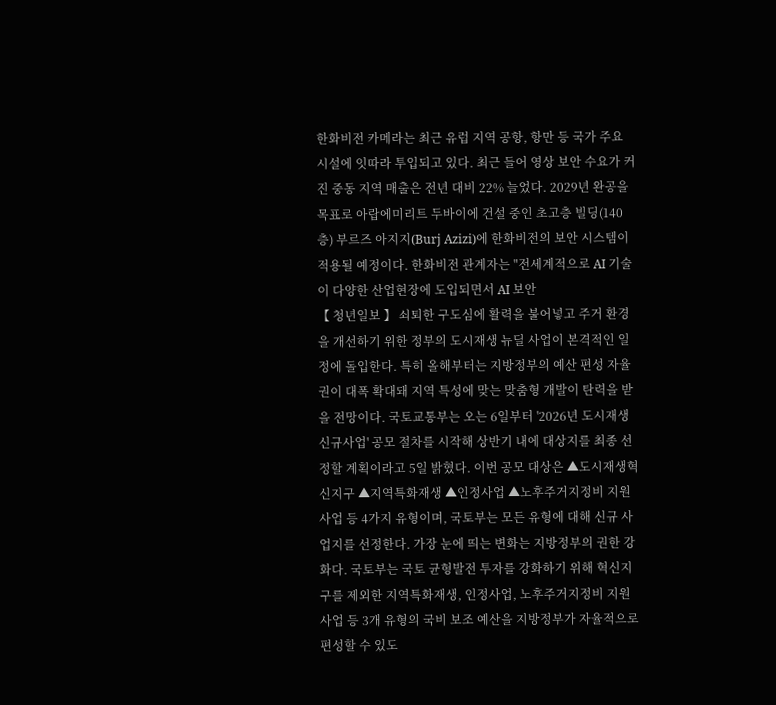한화비전 카메라는 최근 유럽 지역 공항, 항만 등 국가 주요 시설에 잇따라 투입되고 있다. 최근 들어 영상 보안 수요가 커진 중동 지역 매출은 전년 대비 22% 늘었다. 2029년 완공을 목표로 아랍에미리트 두바이에 건설 중인 초고층 빌딩(140층) 부르즈 아지지(Burj Azizi)에 한화비전의 보안 시스템이 적용될 예정이다. 한화비전 관계자는 "전세계적으로 AI 기술이 다양한 산업현장에 도입되면서 AI 보안
【 청년일보 】 쇠퇴한 구도심에 활력을 불어넣고 주거 환경을 개선하기 위한 정부의 도시재생 뉴딜 사업이 본격적인 일정에 돌입한다. 특히 올해부터는 지방정부의 예산 편성 자율권이 대폭 확대돼 지역 특성에 맞는 맞춤형 개발이 탄력을 받을 전망이다. 국토교통부는 오는 6일부터 '2026년 도시재생 신규사업' 공모 절차를 시작해 상반기 내에 대상지를 최종 선정할 계획이라고 5일 밝혔다. 이번 공모 대상은 ▲도시재생혁신지구 ▲지역특화재생 ▲인정사업 ▲노후주거지정비 지원사업 등 4가지 유형이며, 국토부는 모든 유형에 대해 신규 사업지를 선정한다. 가장 눈에 띄는 변화는 지방정부의 권한 강화다. 국토부는 국토 균형발전 투자를 강화하기 위해 혁신지구를 제외한 지역특화재생, 인정사업, 노후주거지정비 지원사업 등 3개 유형의 국비 보조 예산을 지방정부가 자율적으로 편성할 수 있도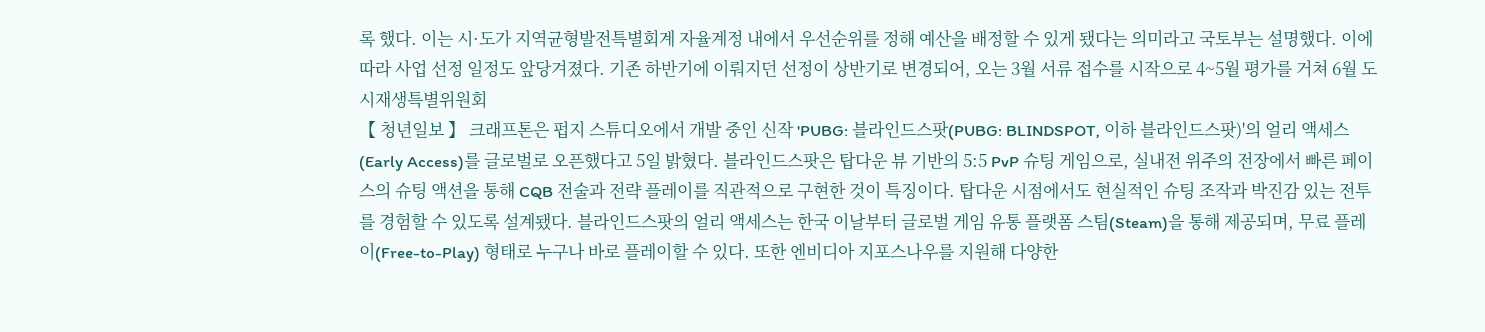록 했다. 이는 시·도가 지역균형발전특별회계 자율계정 내에서 우선순위를 정해 예산을 배정할 수 있게 됐다는 의미라고 국토부는 설명했다. 이에 따라 사업 선정 일정도 앞당겨졌다. 기존 하반기에 이뤄지던 선정이 상반기로 변경되어, 오는 3월 서류 접수를 시작으로 4~5월 평가를 거쳐 6월 도시재생특별위원회
【 청년일보 】 크래프톤은 펍지 스튜디오에서 개발 중인 신작 'PUBG: 블라인드스팟(PUBG: BLINDSPOT, 이하 블라인드스팟)'의 얼리 액세스(Early Access)를 글로벌로 오픈했다고 5일 밝혔다. 블라인드스팟은 탑다운 뷰 기반의 5:5 PvP 슈팅 게임으로, 실내전 위주의 전장에서 빠른 페이스의 슈팅 액션을 통해 CQB 전술과 전략 플레이를 직관적으로 구현한 것이 특징이다. 탑다운 시점에서도 현실적인 슈팅 조작과 박진감 있는 전투를 경험할 수 있도록 설계됐다. 블라인드스팟의 얼리 액세스는 한국 이날부터 글로벌 게임 유통 플랫폼 스팀(Steam)을 통해 제공되며, 무료 플레이(Free-to-Play) 형태로 누구나 바로 플레이할 수 있다. 또한 엔비디아 지포스나우를 지원해 다양한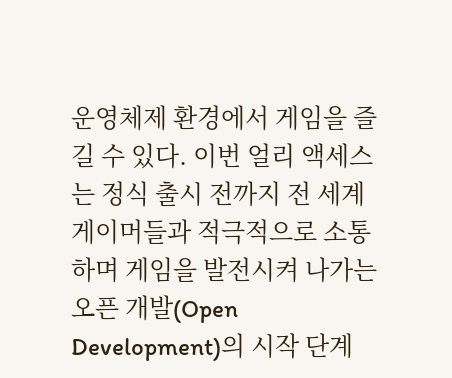운영체제 환경에서 게임을 즐길 수 있다. 이번 얼리 액세스는 정식 출시 전까지 전 세계 게이머들과 적극적으로 소통하며 게임을 발전시켜 나가는 오픈 개발(Open Development)의 시작 단계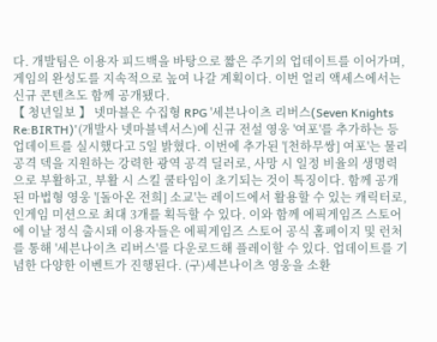다. 개발팀은 이용자 피드백을 바탕으로 짧은 주기의 업데이트를 이어가며, 게임의 완성도를 지속적으로 높여 나갈 계획이다. 이번 얼리 액세스에서는 신규 콘텐츠도 함께 공개됐다.
【 청년일보 】 넷마블은 수집형 RPG '세븐나이츠 리버스(Seven Knights Re:BIRTH)'(개발사 넷마블넥서스)에 신규 전설 영웅 '여포'를 추가하는 등 업데이트를 실시했다고 5일 밝혔다. 이번에 추가된 '[천하무쌍] 여포'는 물리 공격 덱을 지원하는 강력한 광역 공격 딜러로, 사망 시 일정 비율의 생명력으로 부활하고, 부활 시 스킬 쿨타임이 초기되는 것이 특징이다. 함께 공개된 마법형 영웅 '[돌아온 전희] 소교'는 레이드에서 활용할 수 있는 캐릭터로, 인게임 미션으로 최대 3개를 획득할 수 있다. 이와 함께 에픽게임즈 스토어에 이날 정식 출시돼 이용자들은 에픽게임즈 스토어 공식 홈페이지 및 런처를 통해 '세븐나이츠 리버스'를 다운로드해 플레이할 수 있다. 업데이트를 기념한 다양한 이벤트가 진행된다. (구)세븐나이츠 영웅을 소환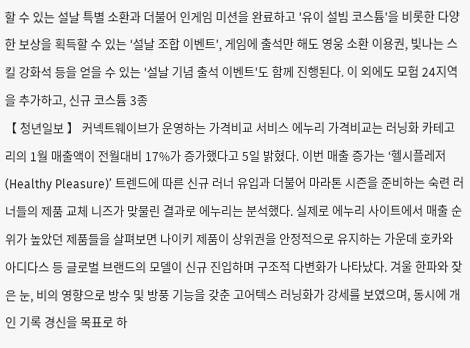할 수 있는 설날 특별 소환과 더불어 인게임 미션을 완료하고 '유이 설빔 코스튬'을 비롯한 다양한 보상을 획득할 수 있는 '설날 조합 이벤트', 게임에 출석만 해도 영웅 소환 이용권, 빛나는 스킬 강화석 등을 얻을 수 있는 '설날 기념 출석 이벤트'도 함께 진행된다. 이 외에도 모험 24지역을 추가하고, 신규 코스튬 3종
【 청년일보 】 커넥트웨이브가 운영하는 가격비교 서비스 에누리 가격비교는 러닝화 카테고리의 1월 매출액이 전월대비 17%가 증가했다고 5일 밝혔다. 이번 매출 증가는 ‘헬시플레저(Healthy Pleasure)’ 트렌드에 따른 신규 러너 유입과 더불어 마라톤 시즌을 준비하는 숙련 러너들의 제품 교체 니즈가 맞물린 결과로 에누리는 분석했다. 실제로 에누리 사이트에서 매출 순위가 높았던 제품들을 살펴보면 나이키 제품이 상위권을 안정적으로 유지하는 가운데 호카와 아디다스 등 글로벌 브랜드의 모델이 신규 진입하며 구조적 다변화가 나타났다. 겨울 한파와 잦은 눈, 비의 영향으로 방수 및 방풍 기능을 갖춘 고어텍스 러닝화가 강세를 보였으며, 동시에 개인 기록 경신을 목표로 하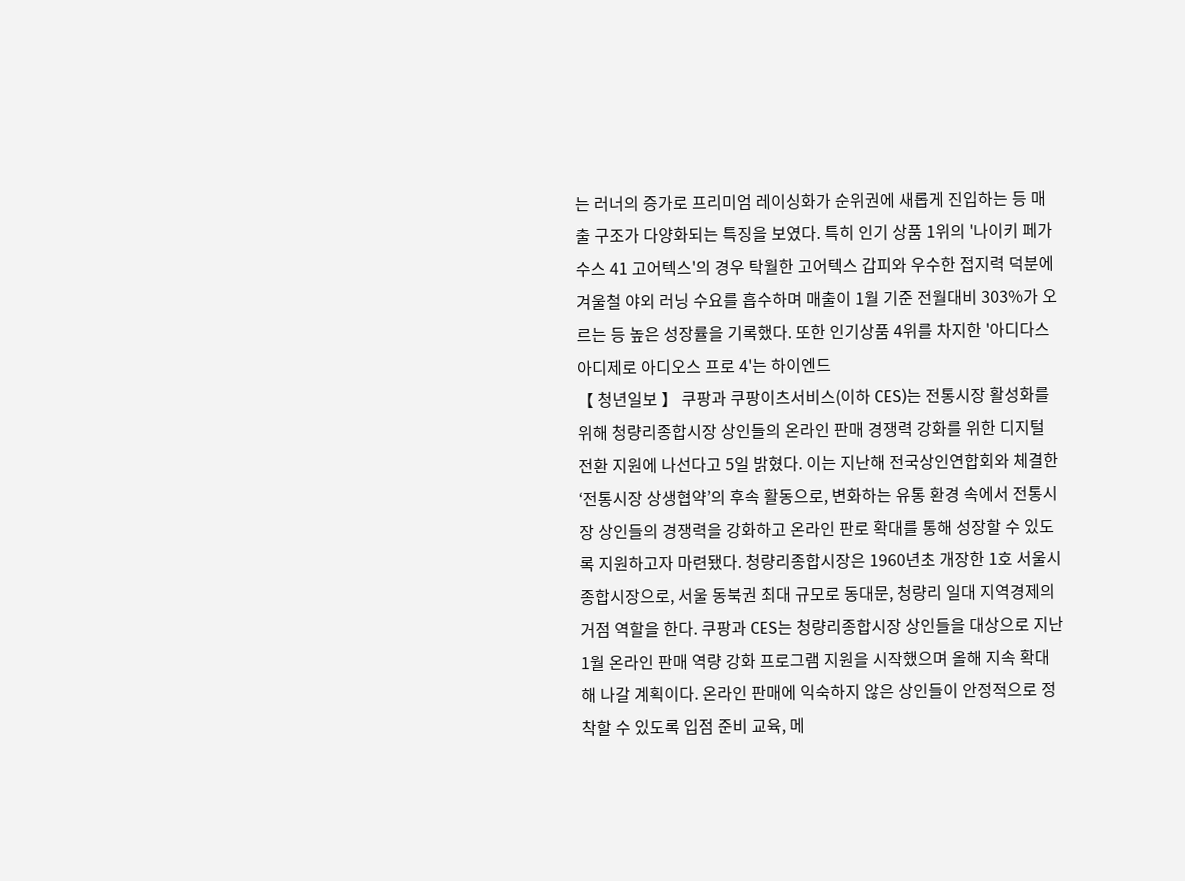는 러너의 증가로 프리미엄 레이싱화가 순위권에 새롭게 진입하는 등 매출 구조가 다양화되는 특징을 보였다. 특히 인기 상품 1위의 '나이키 페가수스 41 고어텍스'의 경우 탁월한 고어텍스 갑피와 우수한 접지력 덕분에 겨울철 야외 러닝 수요를 흡수하며 매출이 1월 기준 전월대비 303%가 오르는 등 높은 성장률을 기록했다. 또한 인기상품 4위를 차지한 '아디다스 아디제로 아디오스 프로 4'는 하이엔드
【 청년일보 】 쿠팡과 쿠팡이츠서비스(이하 CES)는 전통시장 활성화를 위해 청량리종합시장 상인들의 온라인 판매 경쟁력 강화를 위한 디지털 전환 지원에 나선다고 5일 밝혔다. 이는 지난해 전국상인연합회와 체결한 ‘전통시장 상생협약’의 후속 활동으로, 변화하는 유통 환경 속에서 전통시장 상인들의 경쟁력을 강화하고 온라인 판로 확대를 통해 성장할 수 있도록 지원하고자 마련됐다. 청량리종합시장은 1960년초 개장한 1호 서울시 종합시장으로, 서울 동북권 최대 규모로 동대문, 청량리 일대 지역경제의 거점 역할을 한다. 쿠팡과 CES는 청량리종합시장 상인들을 대상으로 지난 1월 온라인 판매 역량 강화 프로그램 지원을 시작했으며 올해 지속 확대해 나갈 계획이다. 온라인 판매에 익숙하지 않은 상인들이 안정적으로 정착할 수 있도록 입점 준비 교육, 메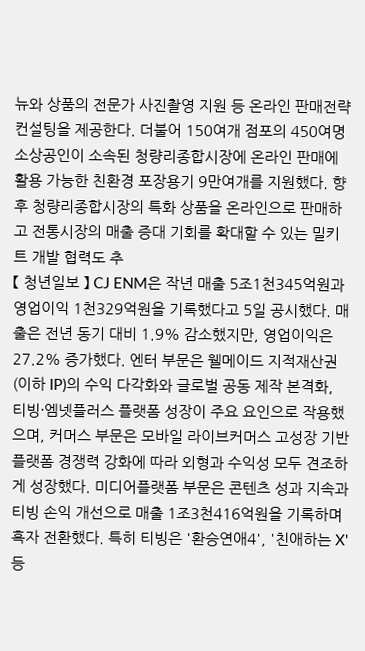뉴와 상품의 전문가 사진촬영 지원 등 온라인 판매전략 컨설팅을 제공한다. 더불어 150여개 점포의 450여명 소상공인이 소속된 청량리종합시장에 온라인 판매에 활용 가능한 친환경 포장용기 9만여개를 지원했다. 향후 청량리종합시장의 특화 상품을 온라인으로 판매하고 전통시장의 매출 증대 기회를 확대할 수 있는 밀키트 개발 협력도 추
【 청년일보 】 CJ ENM은 작년 매출 5조1천345억원과 영업이익 1천329억원을 기록했다고 5일 공시했다. 매출은 전년 동기 대비 1.9% 감소했지만, 영업이익은 27.2% 증가했다. 엔터 부문은 웰메이드 지적재산권(이하 IP)의 수익 다각화와 글로벌 공동 제작 본격화, 티빙·엠넷플러스 플랫폼 성장이 주요 요인으로 작용했으며, 커머스 부문은 모바일 라이브커머스 고성장 기반 플랫폼 경쟁력 강화에 따라 외형과 수익성 모두 견조하게 성장했다. 미디어플랫폼 부문은 콘텐츠 성과 지속과 티빙 손익 개선으로 매출 1조3천416억원을 기록하며 흑자 전환했다. 특히 티빙은 '환승연애4', '친애하는 X' 등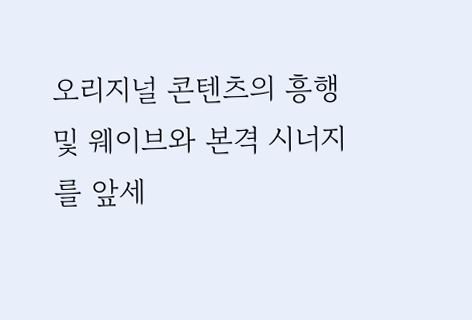오리지널 콘텐츠의 흥행 및 웨이브와 본격 시너지를 앞세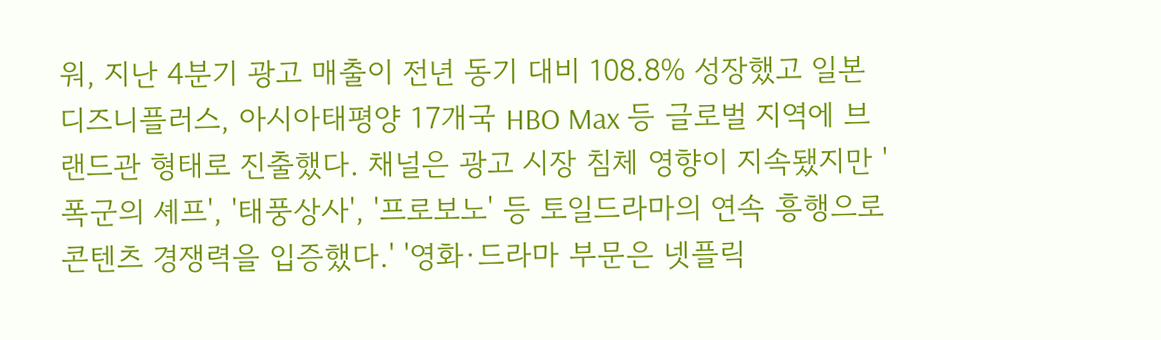워, 지난 4분기 광고 매출이 전년 동기 대비 108.8% 성장했고 일본 디즈니플러스, 아시아태평양 17개국 HBO Max 등 글로벌 지역에 브랜드관 형태로 진출했다. 채널은 광고 시장 침체 영향이 지속됐지만 '폭군의 셰프', '태풍상사', '프로보노' 등 토일드라마의 연속 흥행으로 콘텐츠 경쟁력을 입증했다.' '영화·드라마 부문은 넷플릭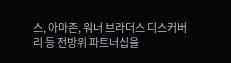스, 아마존, 워너 브라더스 디스커버리 등 전방위 파트너십을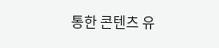통한 콘텐츠 유